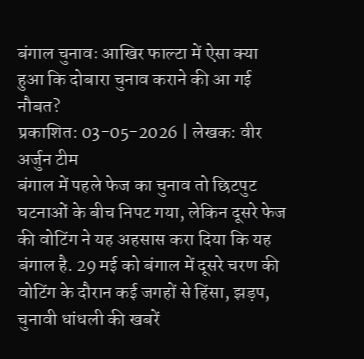बंगाल चुनावः आखिर फाल्टा में ऐसा क्या हुआ कि दोबारा चुनाव कराने की आ गई नौबत?
प्रकाशित: 03-05-2026 | लेखक: वीर अर्जुन टीम
बंगाल में पहले फेज का चुनाव तो छिटपुट घटनाओं के बीच निपट गया, लेकिन दूसरे फेज की वोटिंग ने यह अहसास करा दिया कि यह बंगाल है. 29 मई को बंगाल में दूसरे चरण की वोटिंग के दौरान कई जगहों से हिंसा, झड़प, चुनावी धांधली की खबरें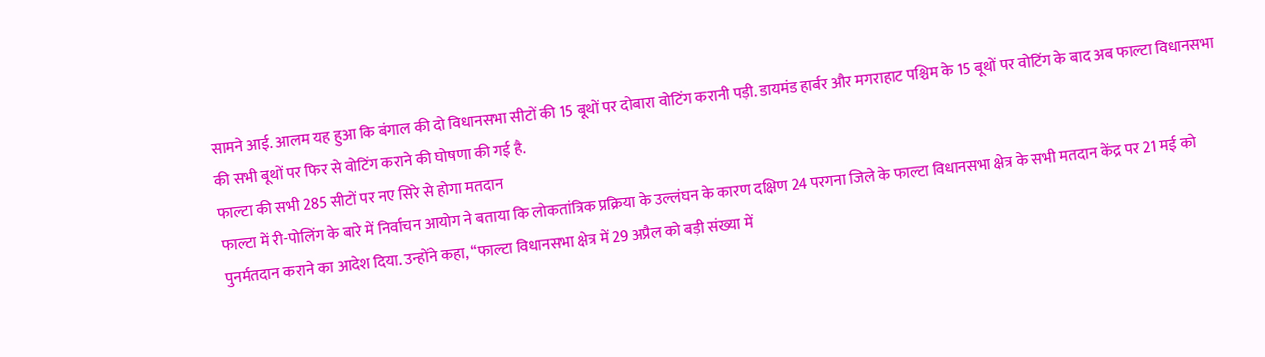सामने आई. आलम यह हुआ कि बंगाल की दो विधानसभा सीटों की 15 बूथों पर दोबारा वोटिंग करानी पड़ी. डायमंड हार्बर और मगराहाट पश्चिम के 15 बूथों पर वोटिंग के बाद अब फाल्टा विधानसभा की सभी बूथों पर फिर से वोटिंग कराने की घोषणा की गई है.
फाल्टा की सभी 285 सीटों पर नए सिरे से होगा मतदान
फाल्टा में री-पोलिंग के बारे में निर्वाचन आयोग ने बताया कि लोकतांत्रिक प्रक्रिया के उल्लंघन के कारण दक्षिण 24 परगना जिले के फाल्टा विधानसभा क्षेत्र के सभी मतदान केंद्र पर 21 मई को पुनर्मतदान कराने का आदेश दिया. उन्होंने कहा, ‘‘फाल्टा विधानसभा क्षेत्र में 29 अप्रैल को बड़ी संख्या में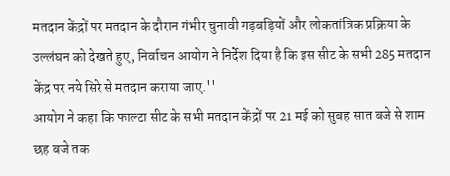मतदान केंद्रों पर मतदान के दौरान गंभीर चुनावी गड़बड़ियों और लोकतांत्रिक प्रक्रिया के उल्लंघन को देखते हुए, निर्वाचन आयोग ने निर्देश दिया है कि इस सीट के सभी 285 मतदान केंद्र पर नये सिरे से मतदान कराया जाए.''
आयोग ने कहा कि फाल्टा सीट के सभी मतदान केंद्रों पर 21 मई को सुबह सात बजे से शाम छह बजे तक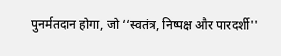पुनर्मतदान होगा, जो ‘‘स्वतंत्र, निष्पक्ष और पारदर्शी''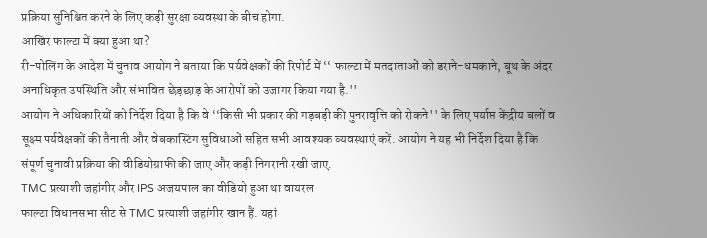प्रक्रिया सुनिश्चित करने के लिए कड़ी सुरक्षा व्यवस्था के बीच होगा.
आखिर फाल्टा में क्या हुआ था?
री-पोलिंग के आदेश में चुनाव आयोग ने बताया कि पर्यवेक्षकों की रिपोर्ट में ‘‘ फाल्टा में मतदाताओं को डराने-धमकाने, बूथ के अंदर अनाधिकृत उपस्थिति और संभावित छेड़छाड़ के आरोपों को उजागर किया गया है.''
आयोग ने अधिकारियों को निर्देश दिया है कि वे ‘‘किसी भी प्रकार की गड़बड़ी की पुनरावृत्ति को रोकने'' के लिए पर्याप्त केंद्रीय बलों व सूक्ष्म पर्यवेक्षकों की तैनाती और वेबकास्टिंग सुविधाओं सहित सभी आवश्यक व्यवस्थाएं करें. आयोग ने यह भी निर्देश दिया है कि संपूर्ण चुनावी प्रक्रिया की वीडियोग्राफी की जाए और कड़ी निगरानी रखी जाए.
TMC प्रत्याशी जहांगीर और IPS अजयपाल का वीडियो हुआ था वायरल
फाल्टा विधानसभा सीट से TMC प्रत्याशी जहांगीर खान हैं. यहां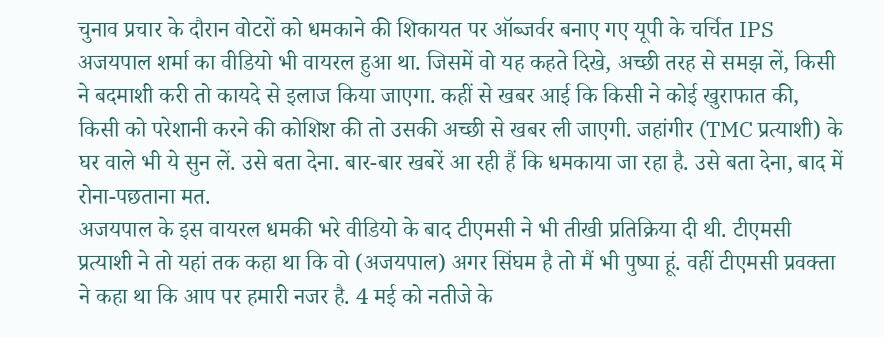चुनाव प्रचार के दौरान वोटरों को धमकाने की शिकायत पर ऑब्जर्वर बनाए गए यूपी के चर्चित IPS अजयपाल शर्मा का वीडियो भी वायरल हुआ था. जिसमें वो यह कहते दिखे, अच्छी तरह से समझ लें, किसी ने बदमाशी करी तो कायदे से इलाज किया जाएगा. कहीं से खबर आई कि किसी ने कोई खुराफात की, किसी को परेशानी करने की कोशिश की तो उसकी अच्छी से खबर ली जाएगी. जहांगीर (TMC प्रत्याशी) के घर वाले भी ये सुन लें. उसे बता देना. बार-बार खबरें आ रही हैं कि धमकाया जा रहा है. उसे बता देना, बाद में रोना-पछताना मत.
अजयपाल के इस वायरल धमकी भरे वीडियो के बाद टीएमसी ने भी तीखी प्रतिक्रिया दी थी. टीएमसी प्रत्याशी ने तो यहां तक कहा था कि वो (अजयपाल) अगर सिंघम है तो मैं भी पुष्पा हूं. वहीं टीएमसी प्रवक्ता ने कहा था कि आप पर हमारी नजर है. 4 मई को नतीजे के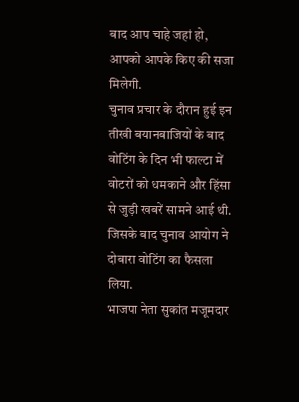बाद आप चाहे जहां हो, आपको आपके किए की सजा मिलेगी.
चुनाव प्रचार के दौरान हुई इन तीखी बयानबाजियों के बाद वोटिंग के दिन भी फाल्टा में वोटरों को धमकाने और हिंसा से जुड़ी खबरें सामने आई थी. जिसके बाद चुनाव आयोग ने दोबारा वोटिंग का फैसला लिया.
भाजपा नेता सुकांत मजूमदार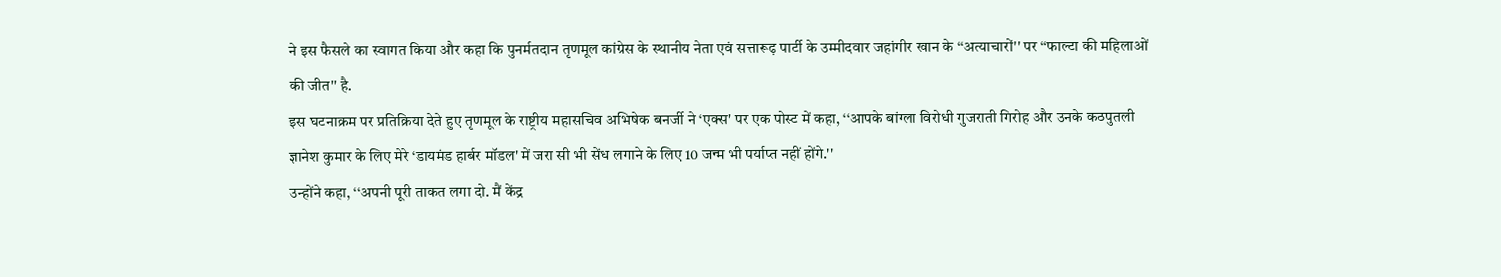ने इस फैसले का स्वागत किया और कहा कि पुनर्मतदान तृणमूल कांग्रेस के स्थानीय नेता एवं सत्तारूढ़ पार्टी के उम्मीदवार जहांगीर खान के ‘‘अत्याचारों'' पर ‘‘फाल्टा की महिलाओं की जीत'' है.
इस घटनाक्रम पर प्रतिक्रिया देते हुए तृणमूल के राष्ट्रीय महासचिव अभिषेक बनर्जी ने ‘एक्स' पर एक पोस्ट में कहा, ‘‘आपके बांग्ला विरोधी गुजराती गिरोह और उनके कठपुतली ज्ञानेश कुमार के लिए मेरे ‘डायमंड हार्बर मॉडल' में जरा सी भी सेंध लगाने के लिए 10 जन्म भी पर्याप्त नहीं होंगे.''
उन्होंने कहा, ‘‘अपनी पूरी ताकत लगा दो. मैं केंद्र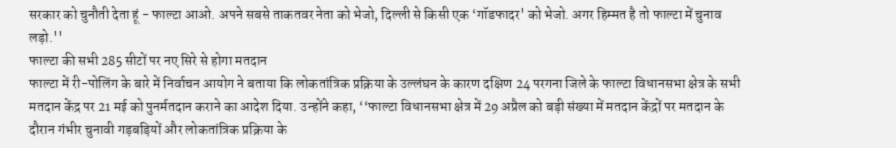सरकार को चुनौती देता हूं - फाल्टा आओ. अपने सबसे ताकतवर नेता को भेजो, दिल्ली से किसी एक ‘गॉडफादर' को भेजो. अगर हिम्मत है तो फाल्टा में चुनाव लड़ो.''
फाल्टा की सभी 285 सीटों पर नए सिरे से होगा मतदान
फाल्टा में री-पोलिंग के बारे में निर्वाचन आयोग ने बताया कि लोकतांत्रिक प्रक्रिया के उल्लंघन के कारण दक्षिण 24 परगना जिले के फाल्टा विधानसभा क्षेत्र के सभी मतदान केंद्र पर 21 मई को पुनर्मतदान कराने का आदेश दिया. उन्होंने कहा, ‘‘फाल्टा विधानसभा क्षेत्र में 29 अप्रैल को बड़ी संख्या में मतदान केंद्रों पर मतदान के दौरान गंभीर चुनावी गड़बड़ियों और लोकतांत्रिक प्रक्रिया के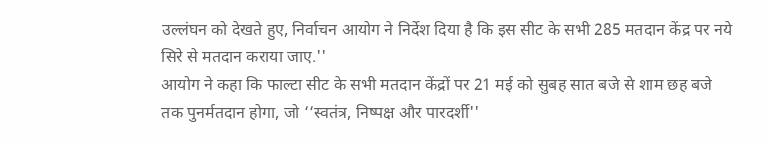उल्लंघन को देखते हुए, निर्वाचन आयोग ने निर्देश दिया है कि इस सीट के सभी 285 मतदान केंद्र पर नये सिरे से मतदान कराया जाए.''
आयोग ने कहा कि फाल्टा सीट के सभी मतदान केंद्रों पर 21 मई को सुबह सात बजे से शाम छह बजे तक पुनर्मतदान होगा, जो ‘‘स्वतंत्र, निष्पक्ष और पारदर्शी''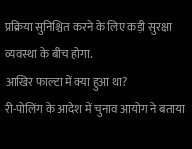प्रक्रिया सुनिश्चित करने के लिए कड़ी सुरक्षा व्यवस्था के बीच होगा.
आखिर फाल्टा में क्या हुआ था?
री-पोलिंग के आदेश में चुनाव आयोग ने बताया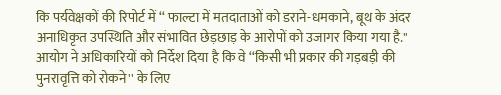कि पर्यवेक्षकों की रिपोर्ट में ‘‘ फाल्टा में मतदाताओं को डराने-धमकाने, बूथ के अंदर अनाधिकृत उपस्थिति और संभावित छेड़छाड़ के आरोपों को उजागर किया गया है.''
आयोग ने अधिकारियों को निर्देश दिया है कि वे ‘‘किसी भी प्रकार की गड़बड़ी की पुनरावृत्ति को रोकने'' के लिए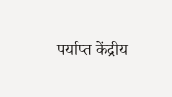पर्याप्त केंद्रीय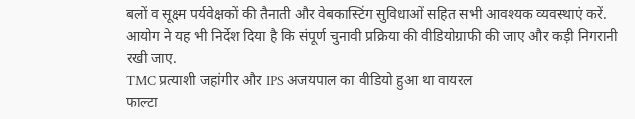बलों व सूक्ष्म पर्यवेक्षकों की तैनाती और वेबकास्टिंग सुविधाओं सहित सभी आवश्यक व्यवस्थाएं करें. आयोग ने यह भी निर्देश दिया है कि संपूर्ण चुनावी प्रक्रिया की वीडियोग्राफी की जाए और कड़ी निगरानी रखी जाए.
TMC प्रत्याशी जहांगीर और IPS अजयपाल का वीडियो हुआ था वायरल
फाल्टा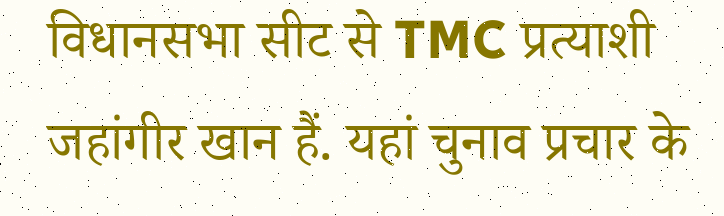विधानसभा सीट से TMC प्रत्याशी जहांगीर खान हैं. यहां चुनाव प्रचार के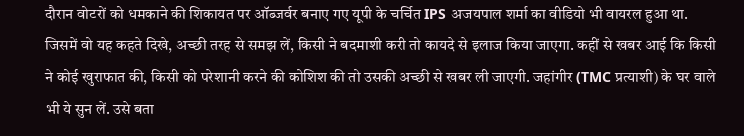दौरान वोटरों को धमकाने की शिकायत पर ऑब्जर्वर बनाए गए यूपी के चर्चित IPS अजयपाल शर्मा का वीडियो भी वायरल हुआ था. जिसमें वो यह कहते दिखे, अच्छी तरह से समझ लें, किसी ने बदमाशी करी तो कायदे से इलाज किया जाएगा. कहीं से खबर आई कि किसी ने कोई खुराफात की, किसी को परेशानी करने की कोशिश की तो उसकी अच्छी से खबर ली जाएगी. जहांगीर (TMC प्रत्याशी) के घर वाले भी ये सुन लें. उसे बता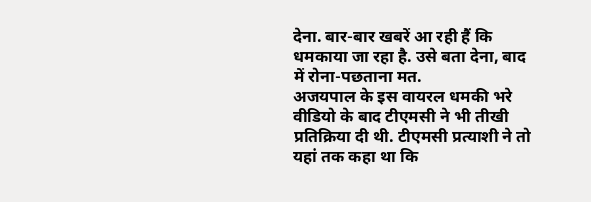देना. बार-बार खबरें आ रही हैं कि धमकाया जा रहा है. उसे बता देना, बाद में रोना-पछताना मत.
अजयपाल के इस वायरल धमकी भरे वीडियो के बाद टीएमसी ने भी तीखी प्रतिक्रिया दी थी. टीएमसी प्रत्याशी ने तो यहां तक कहा था कि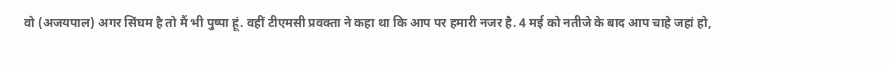वो (अजयपाल) अगर सिंघम है तो मैं भी पुष्पा हूं. वहीं टीएमसी प्रवक्ता ने कहा था कि आप पर हमारी नजर है. 4 मई को नतीजे के बाद आप चाहे जहां हो,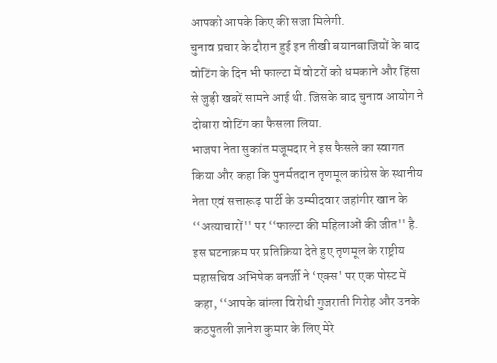आपको आपके किए की सजा मिलेगी.
चुनाव प्रचार के दौरान हुई इन तीखी बयानबाजियों के बाद वोटिंग के दिन भी फाल्टा में वोटरों को धमकाने और हिंसा से जुड़ी खबरें सामने आई थी. जिसके बाद चुनाव आयोग ने दोबारा वोटिंग का फैसला लिया.
भाजपा नेता सुकांत मजूमदार ने इस फैसले का स्वागत किया और कहा कि पुनर्मतदान तृणमूल कांग्रेस के स्थानीय नेता एवं सत्तारूढ़ पार्टी के उम्मीदवार जहांगीर खान के ‘‘अत्याचारों'' पर ‘‘फाल्टा की महिलाओं की जीत'' है.
इस घटनाक्रम पर प्रतिक्रिया देते हुए तृणमूल के राष्ट्रीय महासचिव अभिषेक बनर्जी ने ‘एक्स' पर एक पोस्ट में कहा, ‘‘आपके बांग्ला विरोधी गुजराती गिरोह और उनके कठपुतली ज्ञानेश कुमार के लिए मेरे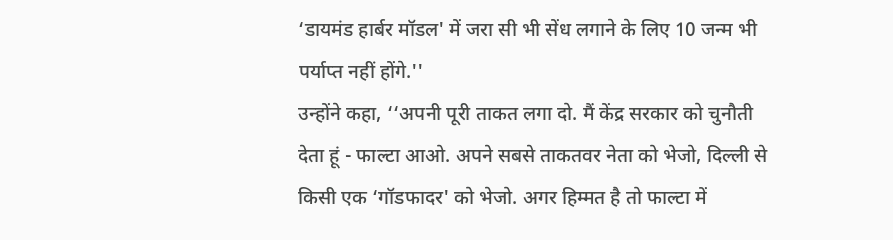‘डायमंड हार्बर मॉडल' में जरा सी भी सेंध लगाने के लिए 10 जन्म भी पर्याप्त नहीं होंगे.''
उन्होंने कहा, ‘‘अपनी पूरी ताकत लगा दो. मैं केंद्र सरकार को चुनौती देता हूं - फाल्टा आओ. अपने सबसे ताकतवर नेता को भेजो, दिल्ली से किसी एक ‘गॉडफादर' को भेजो. अगर हिम्मत है तो फाल्टा में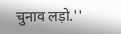चुनाव लड़ो.''